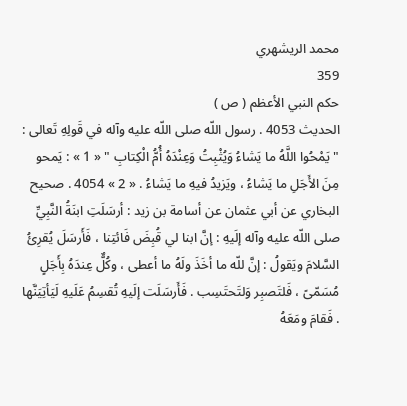محمد الريشهري
359
حكم النبي الأعظم ( ص )
الحديث 4053 . رسول اللّه صلى اللّه عليه وآله في قَولِهِ تَعالى : " يَمْحُوا اللَّهُ ما يَشاءُ وَيُثْبِتُ وَعِنْدَهُ أُمُّ الْكِتابِ " « 1 » : يَمحو مِنَ الأَجَلِ ما يَشاءُ ، ويَزيدُ فيهِ ما يَشاءُ . « 2 » 4054 . صحيح البخاري عن أبي عثمان عن أسامة بن زيد : أرسَلَتِ ابنَةُ النَّبِيِّ صلى اللّه عليه وآله إلَيهِ : إنَّ ابنا لي قُبِضَ فَائتِنا ، فَأَرسَلَ يُقرِئُ السَّلامَ ويَقولُ : إنَّ للّه ما أخَذَ ولَهُ ما أعطى ، وكُلٌّ عِندَهُ بِأَجَلٍ مُسَمّىً ، فَلتَصبِر وَلتَحتَسِب . فَأَرسَلَت إلَيهِ تُقسِمُ عَلَيهِ لَيَأتِيَنَّها . فَقامَ ومَعَهُ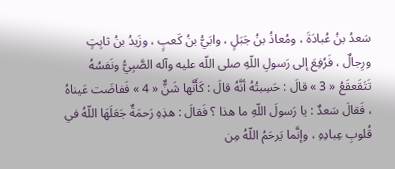سَعدُ بنُ عُبادَةَ ، ومُعاذُ بنُ جَبَلٍ ، وابَيُّ بنُ كَعبٍ ، وزَيدُ بنُ ثابِتٍ ورِجالٌ ، فَرُفِعَ إلى رَسولِ اللّهِ صلى اللّه عليه وآله الصَّبِيُّ ونَفسُهُ تَتَقَعقَعُ « 3 » قالَ : حَسِبتُهُ أنَّهُ قالَ : كَأَنَّها شَنٌّ « 4 » فَفاضَت عَيناهُ ، فَقالَ سَعدٌ : يا رَسولَ اللّهِ ما هذا ؟ فَقالَ : هذِهِ رَحمَةٌ جَعَلَهَا اللّهُ في قُلوبِ عِبادِهِ ، وإنَّما يَرحَمُ اللّهُ مِن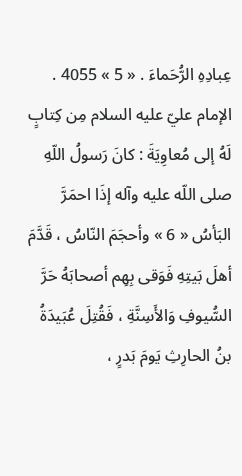عِبادِهِ الرُّحَماءَ . « 5 » 4055 . الإمام عليّ عليه السلام مِن كِتابٍ لَهُ إلى مُعاوِيَةَ : كانَ رَسولُ اللّهِ صلى اللّه عليه وآله إذَا احمَرَّ البَأسُ « 6 » وأحجَمَ النّاسُ ، قَدَّمَ أهلَ بَيتِهِ فَوَقى بِهِم أصحابَهُ حَرَّ السُّيوفِ وَالأَسِنَّةِ ، فَقُتِلَ عُبَيدَةُ بنُ الحارِثِ يَومَ بَدرٍ ،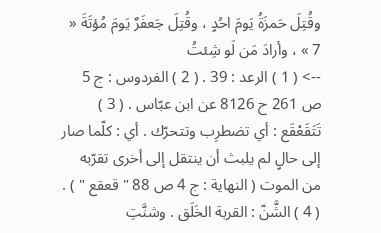وقُتِلَ حَمزَةُ يَومَ احُدٍ ، وقُتِلَ جَعفَرٌ يَومَ مُؤتَةَ « 7 » ، وأرادَ مَن لَو شِئتُ
--> ( 1 ) الرعد : 39 . ( 2 ) الفردوس : ج 5 ص 261 ح 8126 عن ابن عبّاس . ( 3 ) تَتَقَعْقَع : أي تضطرِب وتتحرّك . أي : كلّما صار إلى حالٍ لم يلبث أن ينتقل إلى أخرى تقرّبه من الموت ( النهاية : ج 4 ص 88 " قعقع " ) . ( 4 ) الشَّنّ : القربة الخَلَق . وشنَّتِ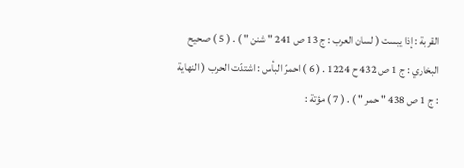القربة : إذا يبست ( لسان العرب : ج 13 ص 241 " شنن " ) . ( 5 ) صحيح البخاري : ج 1 ص 432 ح 1224 . ( 6 ) احمرّ البأس : اشتدّت الحرب ( النهاية : ج 1 ص 438 " حمر " ) . ( 7 ) مؤتة :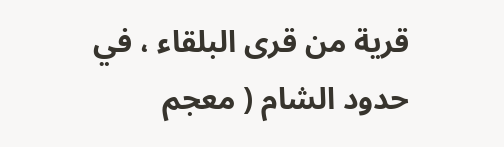قرية من قرى البلقاء ، في حدود الشام ( معجم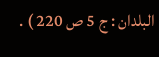البلدان : ج 5 ص 220 ) .